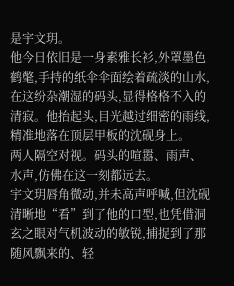是宇文玥。
他今日依旧是一身素雅长衫,外罩墨色鹤氅,手持的纸伞伞面绘着疏淡的山水,在这纷杂潮湿的码头,显得格格不入的清寂。他抬起头,目光越过细密的雨线,精准地落在顶层甲板的沈砚身上。
两人隔空对视。码头的喧嚣、雨声、水声,仿佛在这一刻都远去。
宇文玥唇角微动,并未高声呼喊,但沈砚清晰地“看”到了他的口型,也凭借洞玄之眼对气机波动的敏锐,捕捉到了那随风飘来的、轻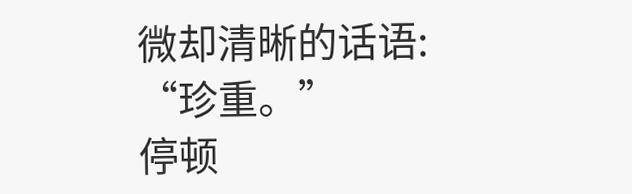微却清晰的话语:
“珍重。”
停顿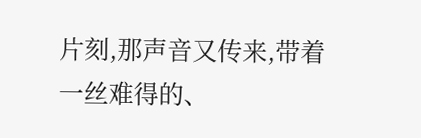片刻,那声音又传来,带着一丝难得的、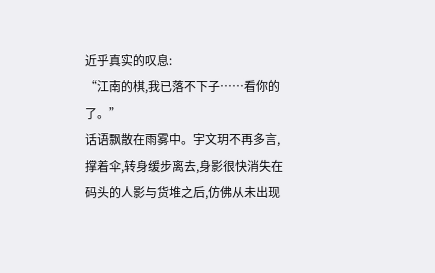近乎真实的叹息:
“江南的棋,我已落不下子……看你的了。”
话语飘散在雨雾中。宇文玥不再多言,撑着伞,转身缓步离去,身影很快消失在码头的人影与货堆之后,仿佛从未出现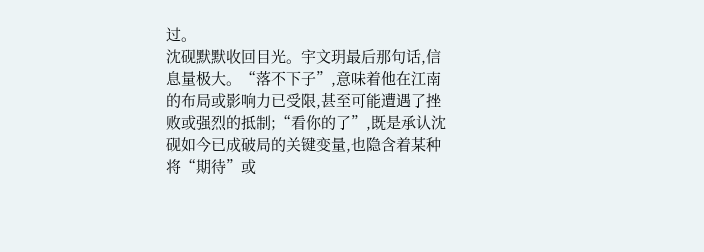过。
沈砚默默收回目光。宇文玥最后那句话,信息量极大。“落不下子”,意味着他在江南的布局或影响力已受限,甚至可能遭遇了挫败或强烈的抵制;“看你的了”,既是承认沈砚如今已成破局的关键变量,也隐含着某种将“期待”或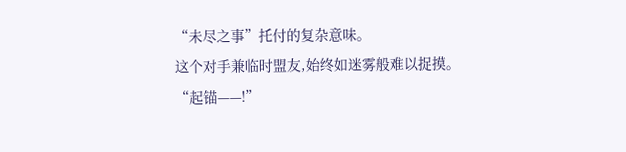“未尽之事”托付的复杂意味。
这个对手兼临时盟友,始终如迷雾般难以捉摸。
“起锚——!”